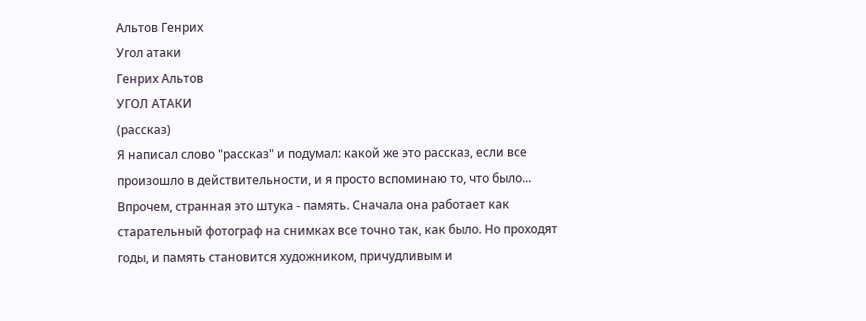Альтов Генрих
Угол атаки
Генрих Альтов
УГОЛ АТАКИ
(рассказ)
Я написал слово "рассказ" и подумал: какой же это рассказ, если все произошло в действительности, и я просто вспоминаю то, что было... Впрочем, странная это штука - память. Сначала она работает как старательный фотограф на снимках все точно так, как было. Но проходят годы, и память становится художником, причудливым и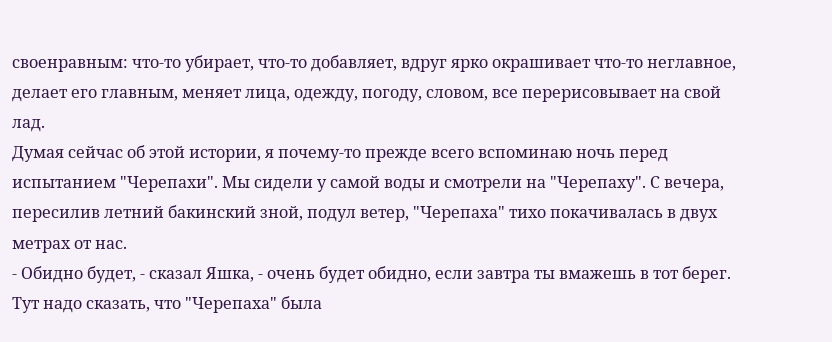своенравным: что-то убирает, что-то добавляет, вдруг ярко окрашивает что-то неглавное, делает его главным, меняет лица, одежду, погоду, словом, все перерисовывает на свой лад.
Думая сейчас об этой истории, я почему-то прежде всего вспоминаю ночь перед испытанием "Черепахи". Мы сидели у самой воды и смотрели на "Черепаху". С вечера, пересилив летний бакинский зной, подул ветер, "Черепаха" тихо покачивалась в двух метрах от нас.
- Обидно будет, - сказал Яшка, - очень будет обидно, если завтра ты вмажешь в тот берег.
Тут надо сказать, что "Черепаха" была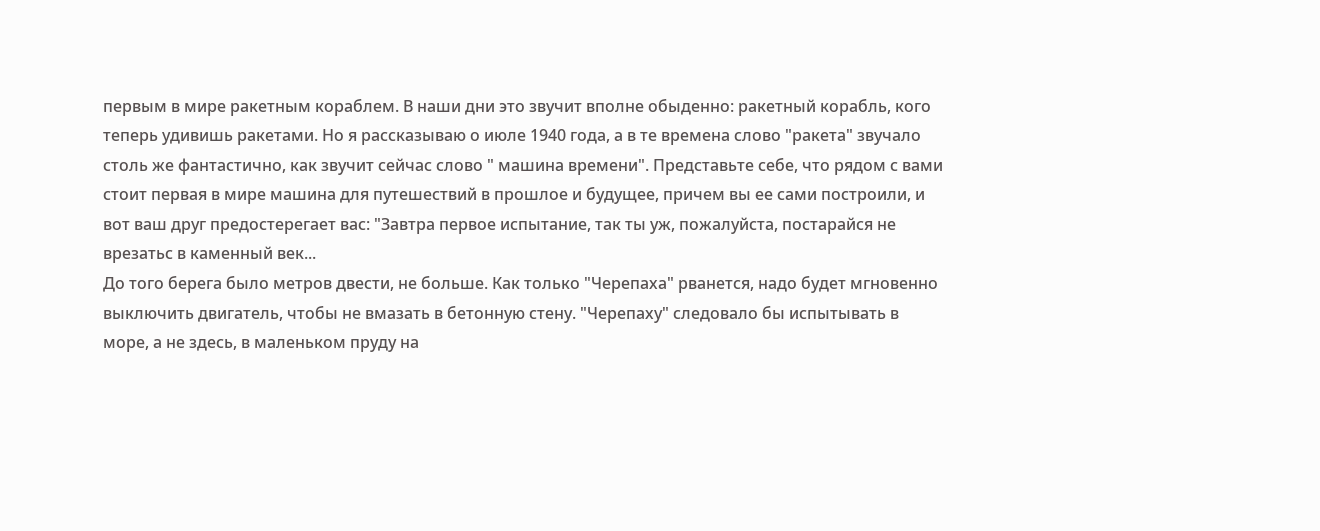первым в мире ракетным кораблем. В наши дни это звучит вполне обыденно: ракетный корабль, кого теперь удивишь ракетами. Но я рассказываю о июле 1940 года, а в те времена слово "ракета" звучало столь же фантастично, как звучит сейчас слово " машина времени". Представьте себе, что рядом с вами стоит первая в мире машина для путешествий в прошлое и будущее, причем вы ее сами построили, и вот ваш друг предостерегает вас: "Завтра первое испытание, так ты уж, пожалуйста, постарайся не врезатьс в каменный век...
До того берега было метров двести, не больше. Как только "Черепаха" рванется, надо будет мгновенно выключить двигатель, чтобы не вмазать в бетонную стену. "Черепаху" следовало бы испытывать в море, а не здесь, в маленьком пруду на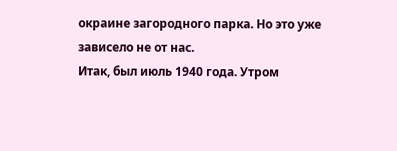окраине загородного парка. Но это уже зависело не от нас.
Итак, был июль 1940 года. Утром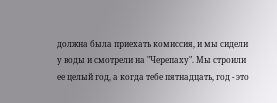должна была приехать комиссия, и мы сидели у воды и смотрели на "Черепаху". Мы строили ее целый год, а когда тебе пятнадцать, год - это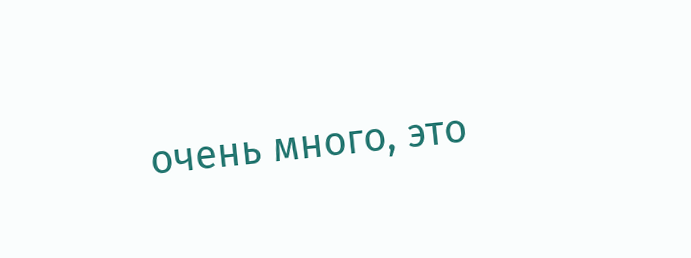очень много, это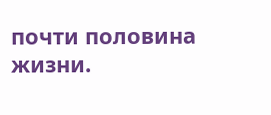почти половина жизни.